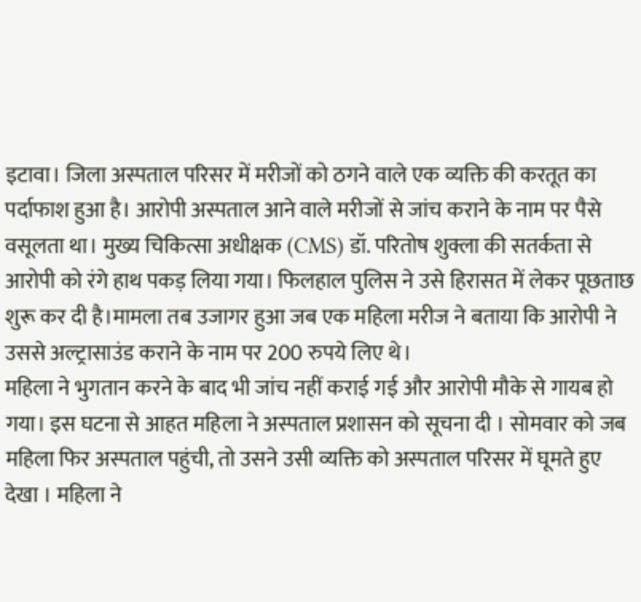इटावा। जिला अस्पताल परिसर में मरीजों को ठगने वाले एक व्यक्ति की करतूत का पर्दाफाश हुआ है। आरोपी अस्पताल आने वाले मरीजों से जांच कराने के नाम पर पैसे वसूलता था। मुख्य चिकित्सा अधीक्षक (CMS) डॉ. परितोष शुक्ला की सतर्कता से आरोपी को रंगे हाथ पकड़ लिया गया। फिलहाल पुलिस ने उसे हिरासत में लेकर पूछताछ शुरू कर दी है।मामला तब उजागर हुआ जब एक महिला मरीज ने बताया कि आरोपी ने उससे अल्ट्रासाउंड कराने के नाम पर 200 रुपये लिए थे।
महिला ने भुगतान करने के बाद भी जांच नहीं कराई गई और आरोपी मौके से गायब हो गया। इस घटना से आहत महिला ने अस्पताल प्रशासन को सूचना दी । सोमवार को जब महिला फिर अस्पताल पहुंची, तो उसने उसी व्यक्ति को अस्पताल परिसर में घूमते हुए देखा । महिला ने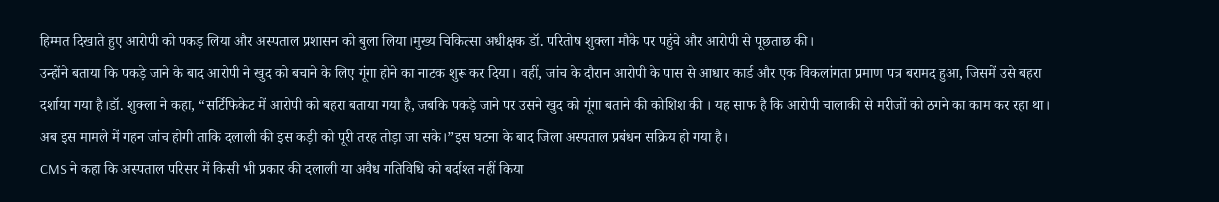हिम्मत दिखाते हुए आरोपी को पकड़ लिया और अस्पताल प्रशासन को बुला लिया।मुख्य चिकित्सा अधीक्षक डॉ. परितोष शुक्ला मौके पर पहुंचे और आरोपी से पूछताछ की।
उन्होंने बताया कि पकड़े जाने के बाद आरोपी ने खुद को बचाने के लिए गूंगा होने का नाटक शुरू कर दिया। वहीं, जांच के दौरान आरोपी के पास से आधार कार्ड और एक विकलांगता प्रमाण पत्र बरामद हुआ, जिसमें उसे बहरा दर्शाया गया है।डॉ. शुक्ला ने कहा, “सर्टिफिकेट में आरोपी को बहरा बताया गया है, जबकि पकड़े जाने पर उसने खुद को गूंगा बताने की कोशिश की । यह साफ है कि आरोपी चालाकी से मरीजों को ठगने का काम कर रहा था। अब इस मामले में गहन जांच होगी ताकि दलाली की इस कड़ी को पूरी तरह तोड़ा जा सके।”इस घटना के बाद जिला अस्पताल प्रबंधन सक्रिय हो गया है।
CMS ने कहा कि अस्पताल परिसर में किसी भी प्रकार की दलाली या अवैध गतिविधि को बर्दाश्त नहीं किया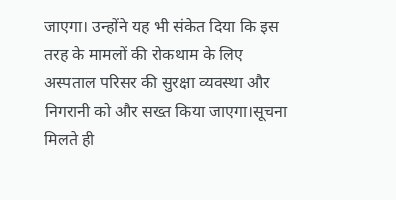जाएगा। उन्होंने यह भी संकेत दिया कि इस तरह के मामलों की रोकथाम के लिए अस्पताल परिसर की सुरक्षा व्यवस्था और निगरानी को और सख्त किया जाएगा।सूचना मिलते ही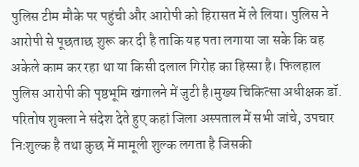पुलिस टीम मौके पर पहुंची और आरोपी को हिरासत में ले लिया। पुलिस ने आरोपी से पूछताछ शुरू कर दी है ताकि यह पता लगाया जा सके कि वह अकेले काम कर रहा था या किसी दलाल गिरोह का हिस्सा है। फिलहाल पुलिस आरोपी की पृष्ठभूमि खंगालने में जुटी है।मुख्य चिकित्सा अधीक्षक डॉ. परितोष शुक्ला ने संदेश देते हुए कहां जिला अस्पताल में सभी जांचे, उपचार निःशुल्क है तथा कुछ में मामूली शुल्क लगता है जिसकी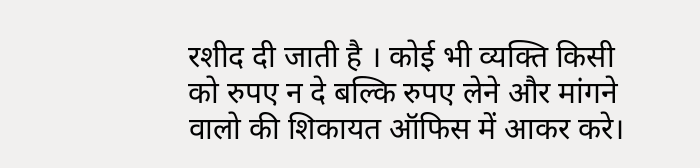रशीद दी जाती है । कोई भी व्यक्ति किसी को रुपए न दे बल्कि रुपए लेने और मांगने वालो की शिकायत ऑफिस में आकर करे।